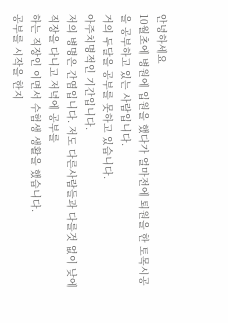안녕하세요
10월초에 병원에 입원을 했다가 얼마전에 퇴원을 한 토목시공을 공부하고 있는 사람입니다.
거의 두달을 공부를 못하고 있습니다.
아주치명적인 기간입니다.
저의 병명은 간염입니다. 저도 다른사람들과 다를것 없이 낮에 직장을 다니고 저녁에 공부를
하는 직장인 이면서 수험생 생활을 했습니다.
공부를 시작을 한지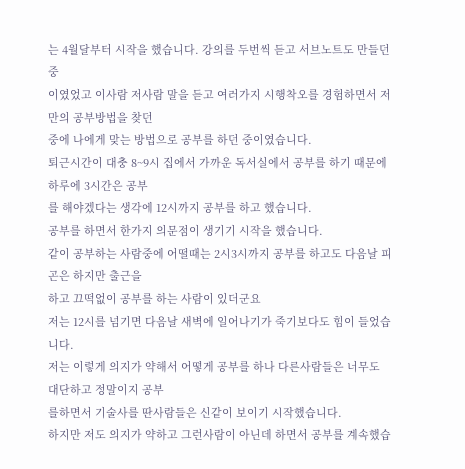는 4월달부터 시작을 했습니다. 강의를 두번씩 듣고 서브노트도 만들던 중
이였었고 이사람 저사람 말을 듣고 여러가지 시행착오를 경험하면서 저만의 공부방법을 찾던
중에 나에게 맞는 방법으로 공부를 하던 중이였습니다.
퇴근시간이 대충 8~9시 집에서 가까운 독서실에서 공부를 하기 때문에 하루에 3시간은 공부
를 해야겠다는 생각에 12시까지 공부를 하고 했습니다.
공부를 하면서 한가지 의문점이 생기기 시작을 했습니다.
같이 공부하는 사람중에 어떨때는 2시3시까지 공부를 하고도 다음날 피곤은 하지만 출근을
하고 끄떡없이 공부를 하는 사람이 있더군요
저는 12시를 넘기면 다음날 새벽에 일어나기가 죽기보다도 힘이 들었습니다.
저는 이렇게 의지가 약해서 어떻게 공부를 하나 다른사람들은 너무도 대단하고 정말이지 공부
를하면서 기술사를 딴사람들은 신같이 보이기 시작했습니다.
하지만 저도 의지가 약하고 그런사람이 아닌데 하면서 공부를 계속했습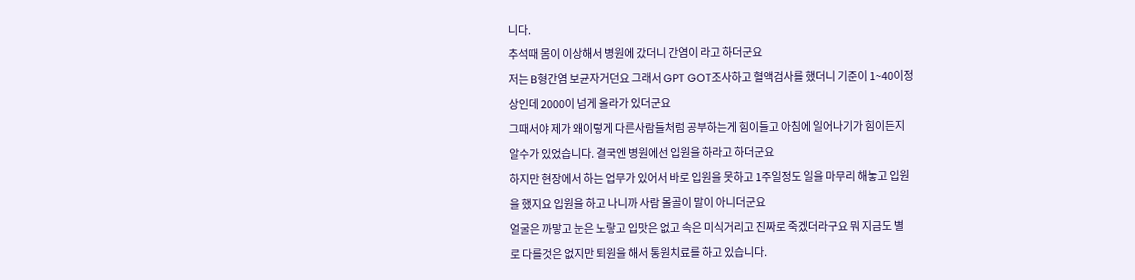니다.
추석때 몸이 이상해서 병원에 갔더니 간염이 라고 하더군요
저는 B형간염 보균자거던요 그래서 GPT GOT조사하고 혈액검사를 했더니 기준이 1~40이정
상인데 2000이 넘게 올라가 있더군요
그때서야 제가 왜이렇게 다른사람들처럼 공부하는게 힘이들고 아침에 일어나기가 힘이든지
알수가 있었습니다. 결국엔 병원에선 입원을 하라고 하더군요
하지만 현장에서 하는 업무가 있어서 바로 입원을 못하고 1주일정도 일을 마무리 해놓고 입원
을 했지요 입원을 하고 나니까 사람 몰골이 말이 아니더군요
얼굴은 까맣고 눈은 노랗고 입맛은 없고 속은 미식거리고 진짜로 죽겠더라구요 뭐 지금도 별
로 다를것은 없지만 퇴원을 해서 통원치료를 하고 있습니다.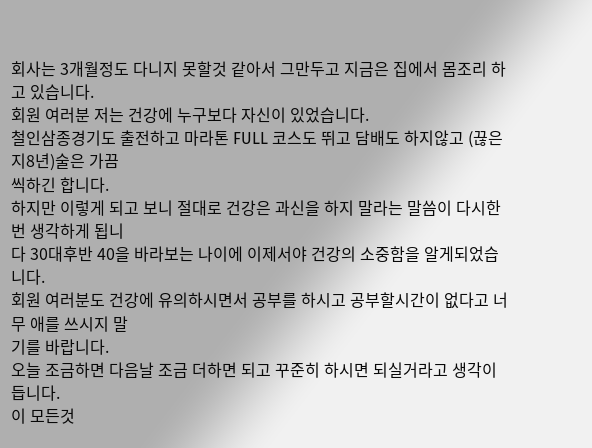회사는 3개월정도 다니지 못할것 같아서 그만두고 지금은 집에서 몸조리 하고 있습니다.
회원 여러분 저는 건강에 누구보다 자신이 있었습니다.
철인삼종경기도 출전하고 마라톤 FULL 코스도 뛰고 담배도 하지않고 (끊은지8년)술은 가끔
씩하긴 합니다.
하지만 이렇게 되고 보니 절대로 건강은 과신을 하지 말라는 말씀이 다시한번 생각하게 됩니
다 30대후반 40을 바라보는 나이에 이제서야 건강의 소중함을 알게되었습니다.
회원 여러분도 건강에 유의하시면서 공부를 하시고 공부할시간이 없다고 너무 애를 쓰시지 말
기를 바랍니다.
오늘 조금하면 다음날 조금 더하면 되고 꾸준히 하시면 되실거라고 생각이 듭니다.
이 모든것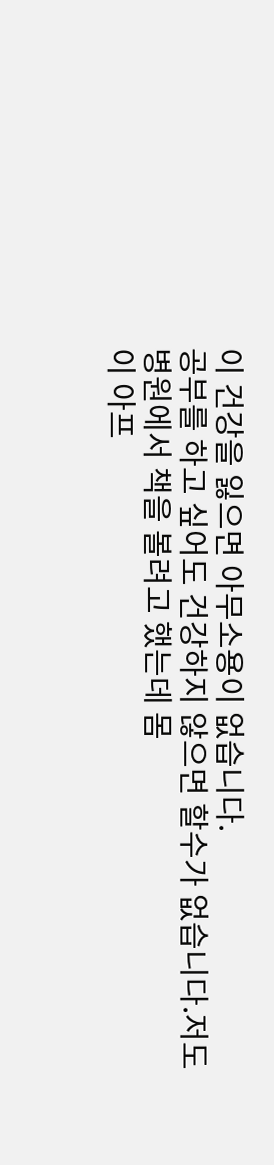이 건강을 잃으면 아무소용이 없습니다.
공부를 하고 싶어도 건강하지 않으면 할수가 없습니다.저도 병원에서 책을 볼려고 했는데 몸
이 아프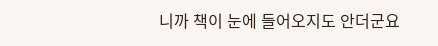니까 책이 눈에 들어오지도 안더군요